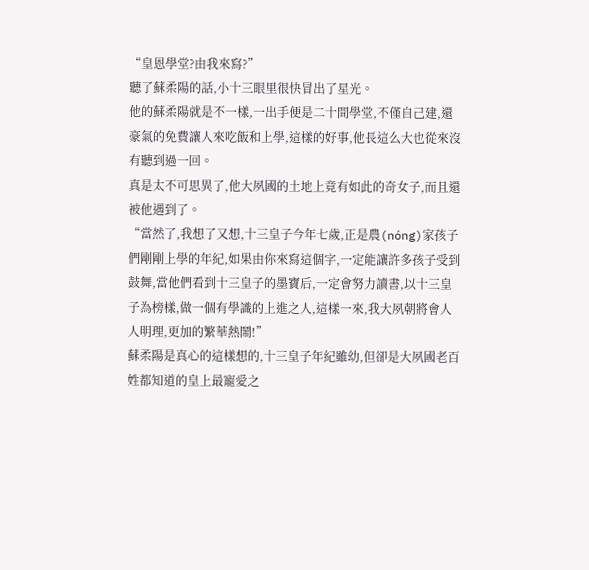“皇恩學堂?由我來寫?”
聽了蘇柔陽的話,小十三眼里很快冒出了星光。
他的蘇柔陽就是不一樣,一出手便是二十間學堂,不僅自己建,還豪氣的免費讓人來吃飯和上學,這樣的好事,他長這么大也從來沒有聽到過一回。
真是太不可思異了,他大夙國的土地上竟有如此的奇女子,而且還被他遇到了。
“當然了,我想了又想,十三皇子今年七歲,正是農(nóng)家孩子們剛剛上學的年紀,如果由你來寫這個字,一定能讓許多孩子受到鼓舞,當他們看到十三皇子的墨寶后,一定會努力讀書,以十三皇子為榜樣,做一個有學識的上進之人,這樣一來,我大夙朝將會人人明理,更加的繁華熱鬧!”
蘇柔陽是真心的這樣想的,十三皇子年紀雖幼,但卻是大夙國老百姓都知道的皇上最寵愛之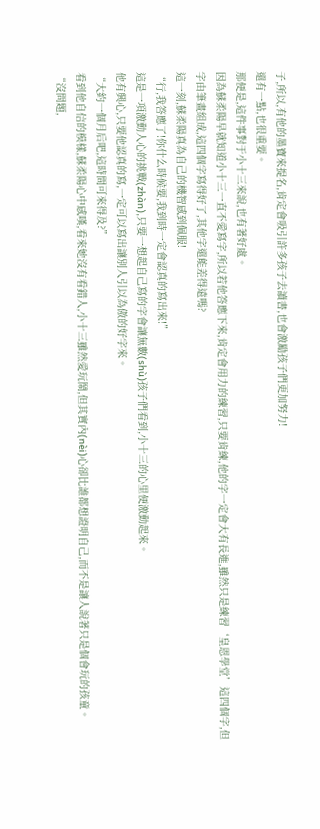子,所以,有他的墨寶來提名,肯定會吸引許多孩子去讀書,也會激勵孩子們更加努力!
還有一點,也很重要。
那便是,這件事對于小十三來說,也有著好處。
因為蘇柔陽早就知道小十三一直不愛寫字,所以若他答應下來,肯定會用力的練習,只要肯練,他的字一定會大有長進,雖然只是練習‘皇恩學堂’這四個字,但字由筆畫組成,這四個字寫得好了,其他字還能差得遠嗎?
這一刻,蘇柔陽真為自己的機智感到佩服!
“行,我答應了!你什么時候要,我到時一定會認真的寫出來!”
這是一項激動人心的挑戰(zhàn),只要一想起自己寫的字會讓無數(shù)孩子們看到,小十三的心里便激動起來。
他有興心,只要他認真的寫,一定可以寫出讓別人引以為傲的好字來。
“大約一個月后吧,這時間可來得及?”
看到他自信的模樣,蘇柔陽心中感嘆,看來她沒有看錯人,小十三雖然愛玩鬧,但其實內(nèi)心卻比誰都想證明自己,而不是讓人說著只是個會玩的孩童。
“沒問題,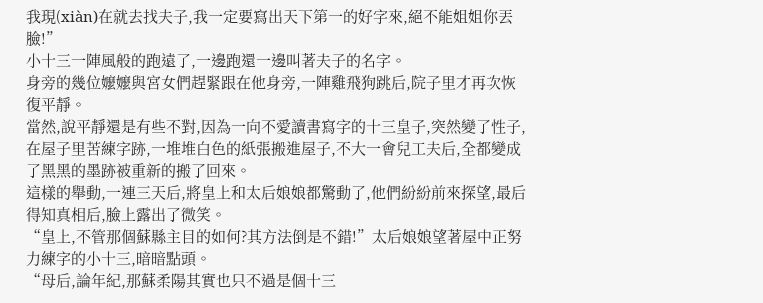我現(xiàn)在就去找夫子,我一定要寫出天下第一的好字來,絕不能姐姐你丟臉!”
小十三一陣風般的跑遠了,一邊跑還一邊叫著夫子的名字。
身旁的幾位嬤嬤與宮女們趕緊跟在他身旁,一陣雞飛狗跳后,院子里才再次恢復平靜。
當然,說平靜還是有些不對,因為一向不愛讀書寫字的十三皇子,突然變了性子,在屋子里苦練字跡,一堆堆白色的紙張搬進屋子,不大一會兒工夫后,全都變成了黑黑的墨跡被重新的搬了回來。
這樣的舉動,一連三天后,將皇上和太后娘娘都驚動了,他們紛紛前來探望,最后得知真相后,臉上露出了微笑。
“皇上,不管那個蘇縣主目的如何?其方法倒是不錯!”太后娘娘望著屋中正努力練字的小十三,暗暗點頭。
“母后,論年紀,那蘇柔陽其實也只不過是個十三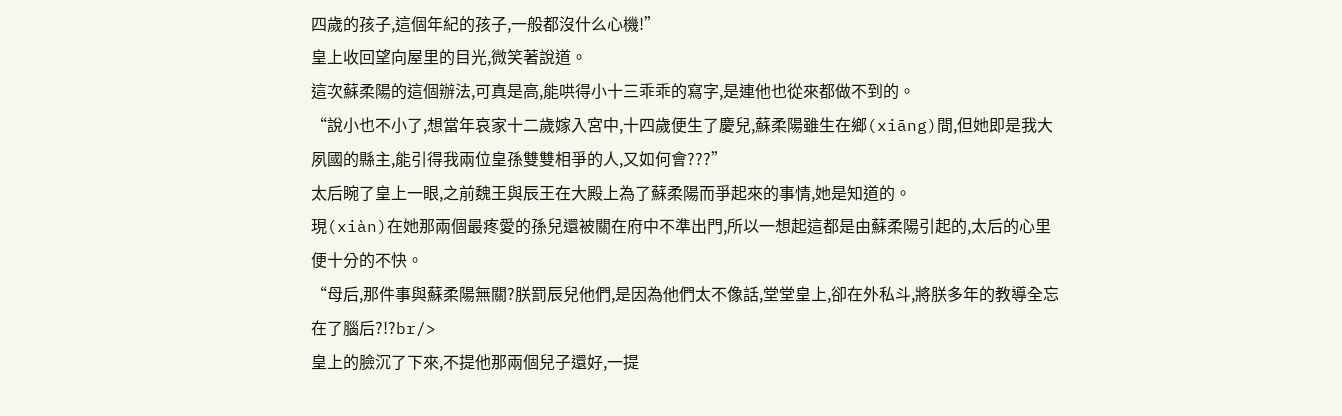四歲的孩子,這個年紀的孩子,一般都沒什么心機!”
皇上收回望向屋里的目光,微笑著說道。
這次蘇柔陽的這個辦法,可真是高,能哄得小十三乖乖的寫字,是連他也從來都做不到的。
“說小也不小了,想當年哀家十二歲嫁入宮中,十四歲便生了慶兒,蘇柔陽雖生在鄉(xiāng)間,但她即是我大夙國的縣主,能引得我兩位皇孫雙雙相爭的人,又如何會???”
太后睕了皇上一眼,之前魏王與辰王在大殿上為了蘇柔陽而爭起來的事情,她是知道的。
現(xiàn)在她那兩個最疼愛的孫兒還被關在府中不準出門,所以一想起這都是由蘇柔陽引起的,太后的心里便十分的不快。
“母后,那件事與蘇柔陽無關?朕罰辰兒他們,是因為他們太不像話,堂堂皇上,卻在外私斗,將朕多年的教導全忘在了腦后?!?br/>
皇上的臉沉了下來,不提他那兩個兒子還好,一提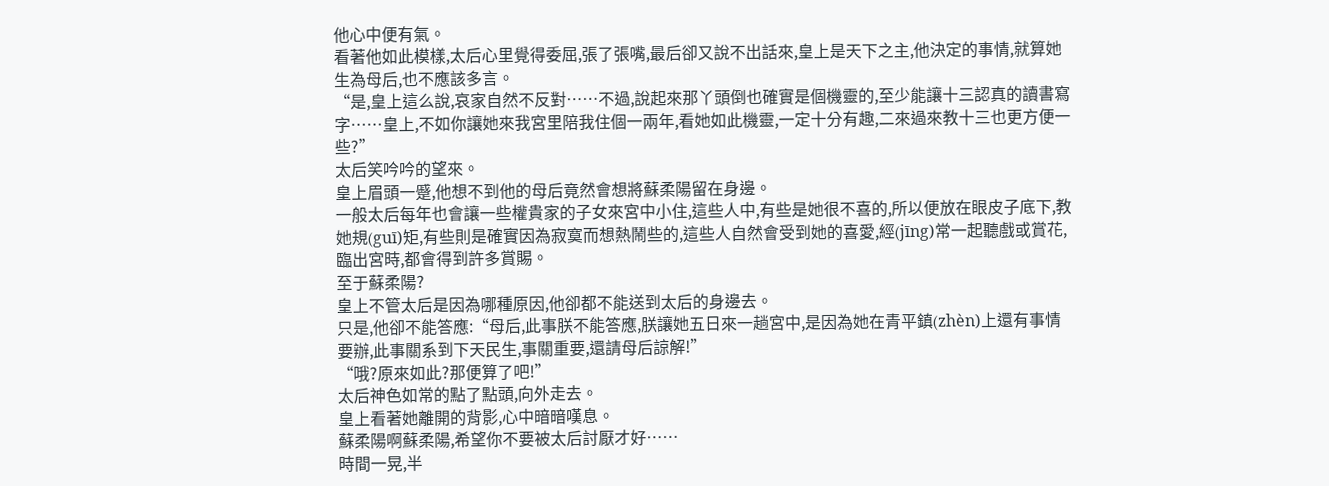他心中便有氣。
看著他如此模樣,太后心里覺得委屈,張了張嘴,最后卻又說不出話來,皇上是天下之主,他決定的事情,就算她生為母后,也不應該多言。
“是,皇上這么說,哀家自然不反對……不過,說起來那丫頭倒也確實是個機靈的,至少能讓十三認真的讀書寫字……皇上,不如你讓她來我宮里陪我住個一兩年,看她如此機靈,一定十分有趣,二來過來教十三也更方便一些?”
太后笑吟吟的望來。
皇上眉頭一蹙,他想不到他的母后竟然會想將蘇柔陽留在身邊。
一般太后每年也會讓一些權貴家的子女來宮中小住,這些人中,有些是她很不喜的,所以便放在眼皮子底下,教她規(guī)矩,有些則是確實因為寂寞而想熱鬧些的,這些人自然會受到她的喜愛,經(jīng)常一起聽戲或賞花,臨出宮時,都會得到許多賞賜。
至于蘇柔陽?
皇上不管太后是因為哪種原因,他卻都不能送到太后的身邊去。
只是,他卻不能答應:“母后,此事朕不能答應,朕讓她五日來一趟宮中,是因為她在青平鎮(zhèn)上還有事情要辦,此事關系到下天民生,事關重要,還請母后諒解!”
“哦?原來如此?那便算了吧!”
太后神色如常的點了點頭,向外走去。
皇上看著她離開的背影,心中暗暗嘆息。
蘇柔陽啊蘇柔陽,希望你不要被太后討厭才好……
時間一晃,半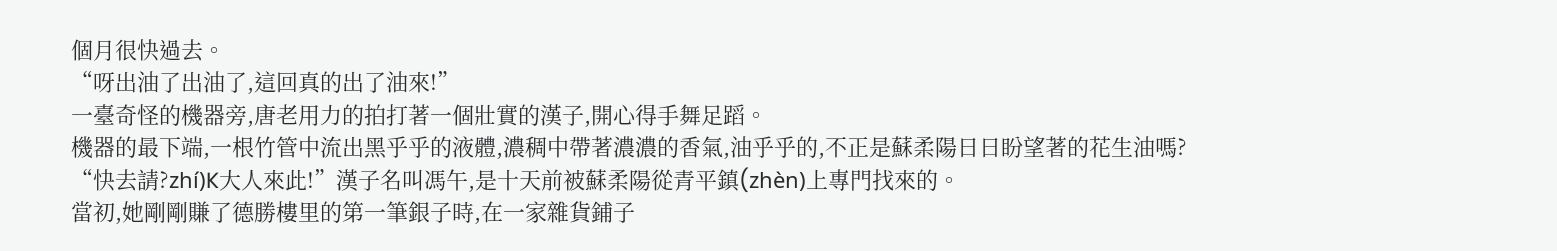個月很快過去。
“呀出油了出油了,這回真的出了油來!”
一臺奇怪的機器旁,唐老用力的拍打著一個壯實的漢子,開心得手舞足蹈。
機器的最下端,一根竹管中流出黑乎乎的液體,濃稠中帶著濃濃的香氣,油乎乎的,不正是蘇柔陽日日盼望著的花生油嗎?
“快去請?zhí)K大人來此!”漢子名叫馮午,是十天前被蘇柔陽從青平鎮(zhèn)上專門找來的。
當初,她剛剛賺了德勝樓里的第一筆銀子時,在一家雜貨鋪子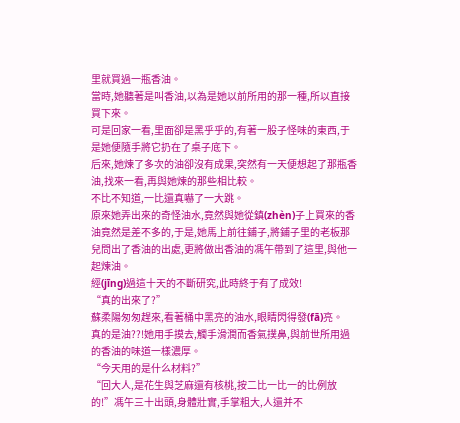里就買過一瓶香油。
當時,她聽著是叫香油,以為是她以前所用的那一種,所以直接買下來。
可是回家一看,里面卻是黑乎乎的,有著一股子怪味的東西,于是她便隨手將它扔在了桌子底下。
后來,她煉了多次的油卻沒有成果,突然有一天便想起了那瓶香油,找來一看,再與她煉的那些相比較。
不比不知道,一比還真嚇了一大跳。
原來她弄出來的奇怪油水,竟然與她從鎮(zhèn)子上買來的香油竟然是差不多的,于是,她馬上前往鋪子,將鋪子里的老板那兒問出了香油的出處,更將做出香油的馮午帶到了這里,與他一起煉油。
經(jīng)過這十天的不斷研究,此時終于有了成效!
“真的出來了?”
蘇柔陽匆匆趕來,看著桶中黑亮的油水,眼睛閃得發(fā)亮。
真的是油??!她用手摸去,觸手滑潤而香氣撲鼻,與前世所用過的香油的味道一樣濃厚。
“今天用的是什么材料?”
“回大人,是花生與芝麻還有核桃,按二比一比一的比例放的!”馮午三十出頭,身體壯實,手掌粗大,人還并不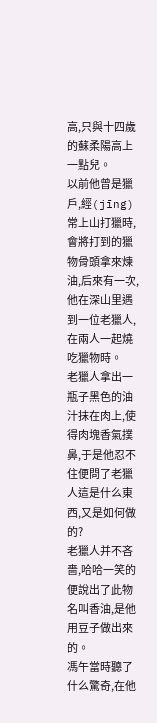高,只與十四歲的蘇柔陽高上一點兒。
以前他曾是獵戶,經(jīng)常上山打獵時,會將打到的獵物骨頭拿來煉油,后來有一次,他在深山里遇到一位老獵人,在兩人一起燒吃獵物時。
老獵人拿出一瓶子黑色的油汁抹在肉上,使得肉塊香氣撲鼻,于是他忍不住便問了老獵人這是什么東西,又是如何做的?
老獵人并不吝嗇,哈哈一笑的便說出了此物名叫香油,是他用豆子做出來的。
馮午當時聽了什么驚奇,在他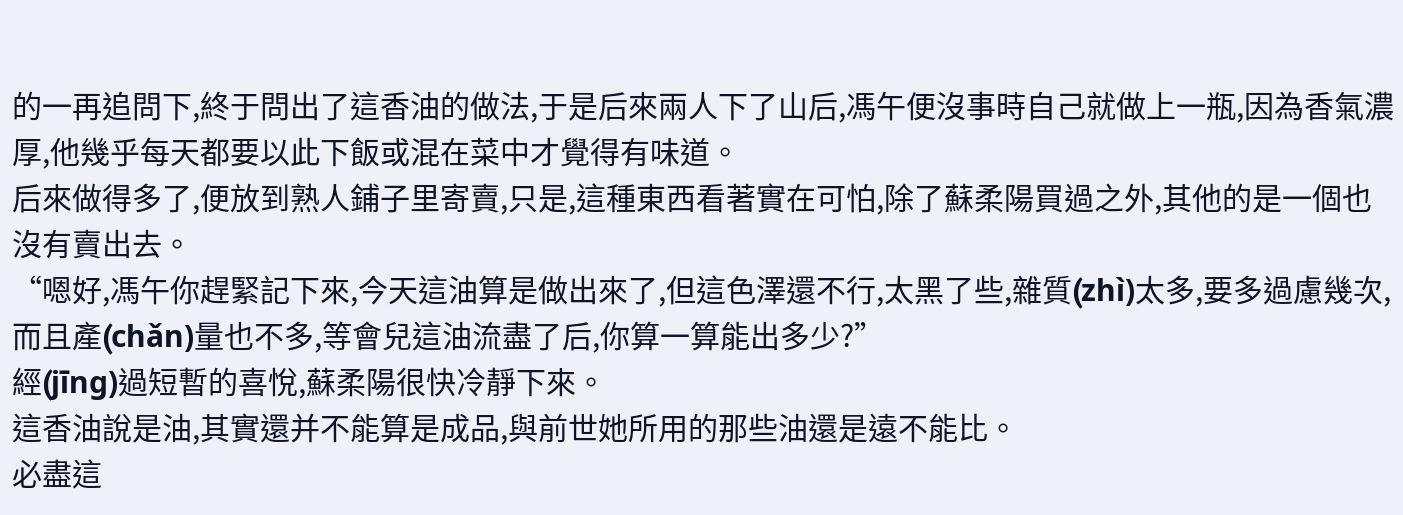的一再追問下,終于問出了這香油的做法,于是后來兩人下了山后,馮午便沒事時自己就做上一瓶,因為香氣濃厚,他幾乎每天都要以此下飯或混在菜中才覺得有味道。
后來做得多了,便放到熟人鋪子里寄賣,只是,這種東西看著實在可怕,除了蘇柔陽買過之外,其他的是一個也沒有賣出去。
“嗯好,馮午你趕緊記下來,今天這油算是做出來了,但這色澤還不行,太黑了些,雜質(zhì)太多,要多過慮幾次,而且產(chǎn)量也不多,等會兒這油流盡了后,你算一算能出多少?”
經(jīng)過短暫的喜悅,蘇柔陽很快冷靜下來。
這香油說是油,其實還并不能算是成品,與前世她所用的那些油還是遠不能比。
必盡這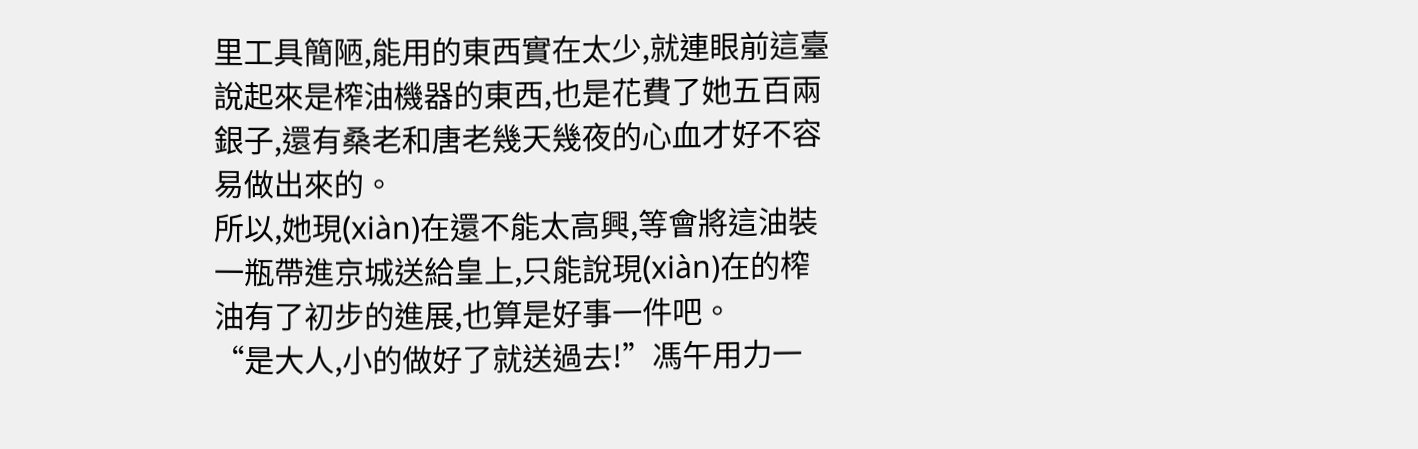里工具簡陋,能用的東西實在太少,就連眼前這臺說起來是榨油機器的東西,也是花費了她五百兩銀子,還有桑老和唐老幾天幾夜的心血才好不容易做出來的。
所以,她現(xiàn)在還不能太高興,等會將這油裝一瓶帶進京城送給皇上,只能說現(xiàn)在的榨油有了初步的進展,也算是好事一件吧。
“是大人,小的做好了就送過去!”馮午用力一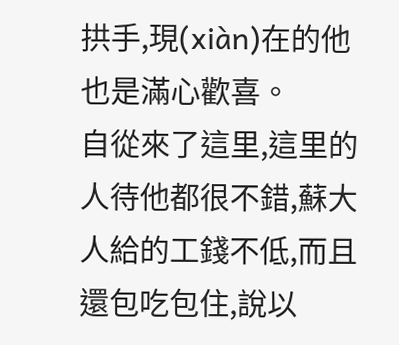拱手,現(xiàn)在的他也是滿心歡喜。
自從來了這里,這里的人待他都很不錯,蘇大人給的工錢不低,而且還包吃包住,說以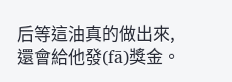后等這油真的做出來,還會給他發(fā)獎金。